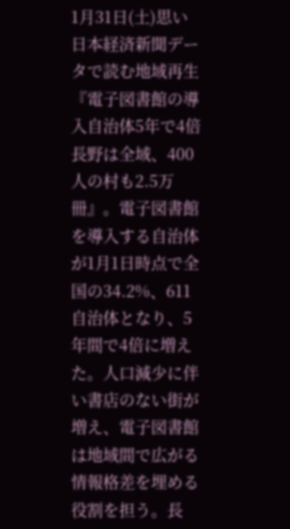1月31日(土)思い
日本経済新聞データで読む地域再生『電子図書館の導入自治体5年で4倍 長野は全域、400人の村も2.5万冊』。電子図書館を導入する自治体が1月1日時点で全国の34.2%、611自治体となり、5年間で4倍に増えた。人口減少に伴い書店のない街が増え、電子図書館は地域間で広がる情報格差を埋める役割を担う。長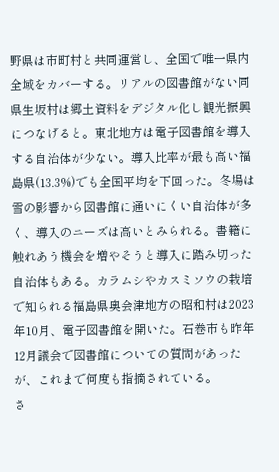野県は市町村と共同運営し、全国で唯一県内全域をカバーする。リアルの図書館がない同県生坂村は郷土資料をデジタル化し観光振興につなげると。東北地方は電子図書館を導入する自治体が少ない。導入比率が最も高い福島県(13.3%)でも全国平均を下回った。冬場は雪の影響から図書館に通いにくい自治体が多く、導入のニーズは高いとみられる。書籍に触れあう機会を増やそうと導入に踏み切った自治体もある。カラムシやカスミソウの栽培で知られる福島県奥会津地方の昭和村は2023年10月、電子図書館を開いた。石巻市も昨年12月議会で図書館についての質問があったが、これまで何度も指摘されている。
さ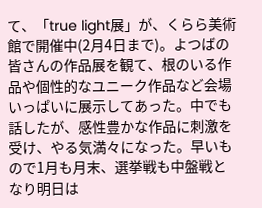て、「true light展」が、くらら美術館で開催中(2月4日まで)。よつばの皆さんの作品展を観て、根のいる作品や個性的なユニーク作品など会場いっぱいに展示してあった。中でも話したが、感性豊かな作品に刺激を受け、やる気満々になった。早いもので1月も月末、選挙戦も中盤戦となり明日は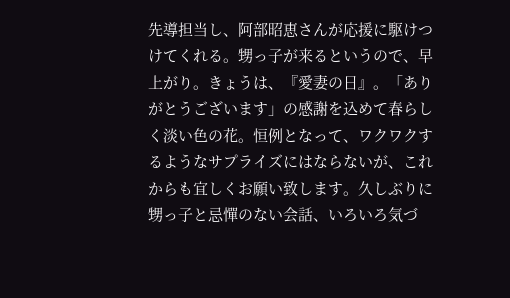先導担当し、阿部昭恵さんが応援に駆けつけてくれる。甥っ子が来るというので、早上がり。きょうは、『愛妻の日』。「ありがとうございます」の感謝を込めて春らしく淡い色の花。恒例となって、ワクワクするようなサプライズにはならないが、これからも宜しくお願い致します。久しぶりに甥っ子と忌憚のない会話、いろいろ気づ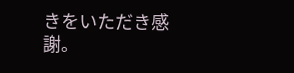きをいただき感謝。